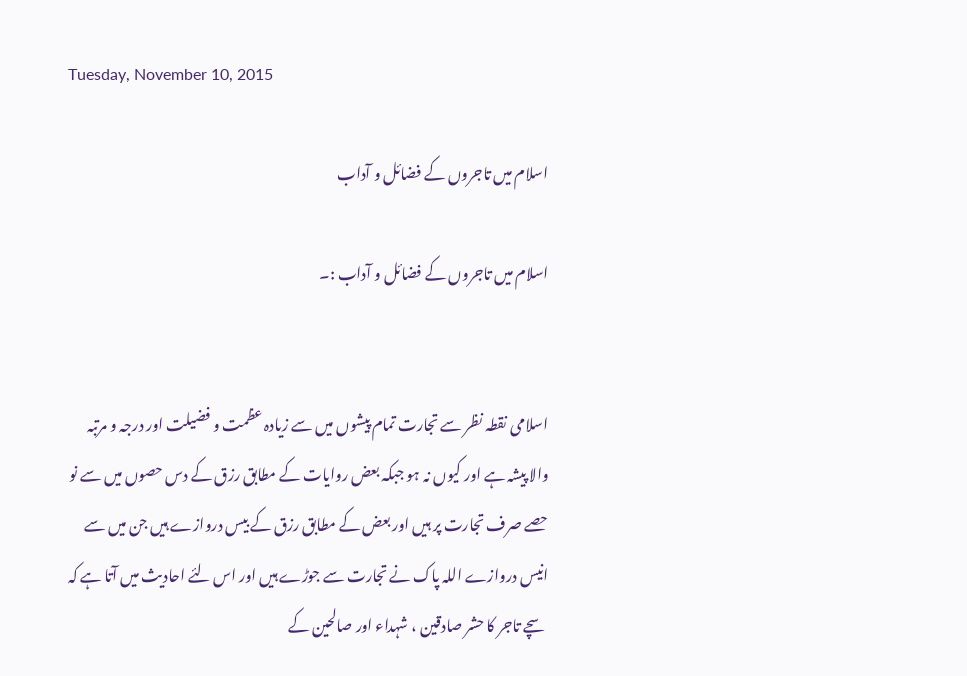Tuesday, November 10, 2015

اسلام میں تاجروں کے فضائل و آداب

اسلام میں تاجروں کے فضائل و آداب :۔


اسلامی نقطہ نظر سے تجارت تمام پیشوں میں سے زیادہ عظمت و فضیلت اور درجہ و مرتبہ والا پیشہ ہے اور کیوں نہ ہو جبکہ بعض روایات کے مطابق رزق کے دس حصوں میں سے نو حصے صرف تجارت پر ہیں اور بعض کے مطابق رزق کے بیس دروازے ہیں جن میں سے انیس دروازے اللہ پاک نے تجارت سے جوڑے ہیں اور اس لئے احادیث میں آتا ہے کہ سچے تاجر کا حشر صادقین ، شہداء اور صالحین کے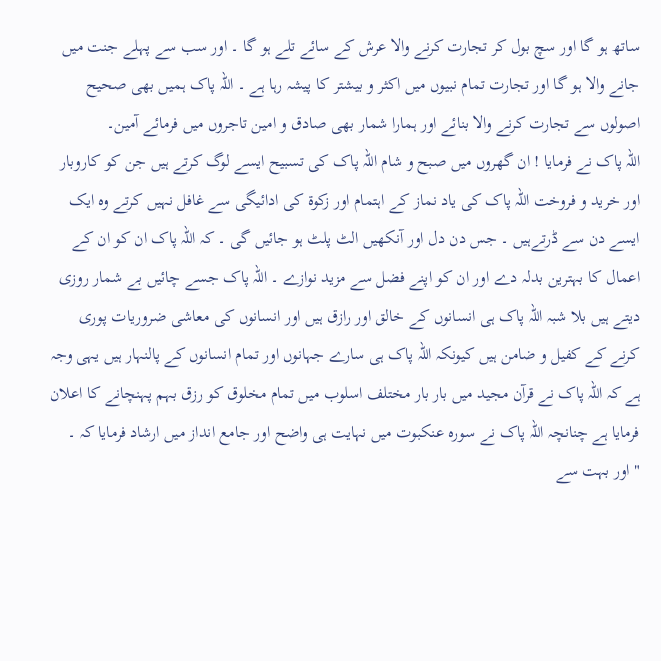ساتھ ہو گا اور سچ بول کر تجارت کرنے والا عرش کے سائے تلے ہو گا ۔ اور سب سے پہلے جنت میں جانے والا ہو گا اور تجارت تمام نبیوں میں اکثر و بیشتر کا پیشہ رہا ہے ۔ اللہ پاک ہمیں بھی صحیح اصولوں سے تجارت کرنے والا بنائے اور ہمارا شمار بھی صادق و امین تاجروں میں فرمائے آمین۔
اللہ پاک نے فرمایا ! ان گھروں میں صبح و شام اللہ پاک کی تسبیح ایسے لوگ کرتے ہیں جن کو کاروبار اور خرید و فروخت اللہ پاک کی یاد نماز کے اہتمام اور زکوۃ کی ادائیگی سے غافل نہیں کرتے وہ ایک ایسے دن سے ڈرتےہیں ۔ جس دن دل اور آنکھیں الٹ پلٹ ہو جائیں گی ۔ کہ اللہ پاک ان کو ان کے اعمال کا بہترین بدلہ دے اور ان کو اپنے فضل سے مزید نوازے ۔ اللہ پاک جسے چائیں بے شمار روزی دیتے ہیں بلا شبہ اللہ پاک ہی انسانوں کے خالق اور رازق ہیں اور انسانوں کی معاشی ضروریات پوری کرنے کے کفیل و ضامن ہیں کیونکہ اللہ پاک ہی سارے جہانوں اور تمام انسانوں کے پالنہار ہیں یہی وجہ ہے کہ اللہ پاک نے قرآن مجید میں بار بار مختلف اسلوب میں تمام مخلوق کو رزق بہم پہنچانے کا اعلان فرمایا ہے چنانچہ اللہ پاک نے سورہ عنکبوت میں نہایت ہی واضح اور جامع انداز میں ارشاد فرمایا کہ ۔
"اور بہت سے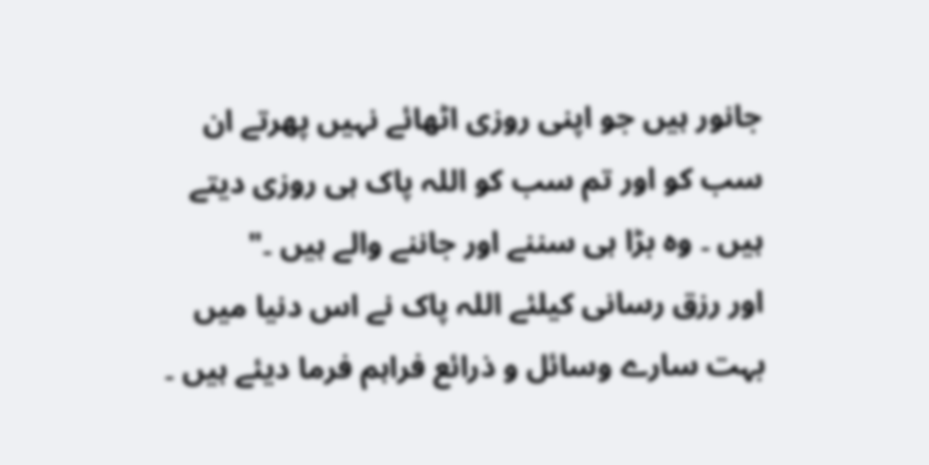جانور ہیں جو اپنی روزی اٹھائے نہیں پھرتے ان سب کو اور تم سب کو اللہ پاک ہی روزی دیتے ہیں ۔ وہ بڑا ہی سننے اور جاننے والے ہیں ۔"
اور رزق رسانی کیلئے اللہ پاک نے اس دنیا میں بہت سارے وسائل و ذرائع فراہم فرما دیئے ہیں ۔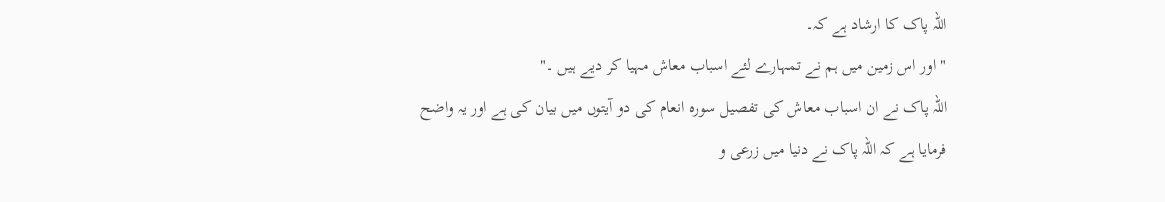اللہ پاک کا ارشاد ہے کہ۔
" اور اس زمین میں ہم نے تمہارے لئے اسباب معاش مہیا کر دیے ہیں ۔"
اللہ پاک نے ان اسباب معاش کی تفصیل سورہ انعام کی دو آیتوں میں بیان کی ہے اور یہ واضح فرمایا ہے کہ اللہ پاک نے دنیا میں زرعی و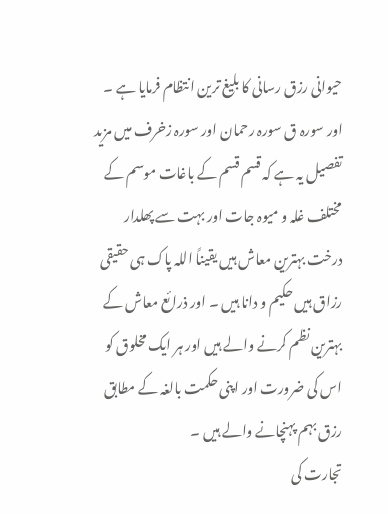حیوانی رزق رسانی کا بلیغ ترین انتظام فرمایا ہے ۔ اور سورہ ق سورہ رحمان اور سورہ زخرف میں مزید تفصیل یہ ہے کہ قسم قسم کے باغات موسم کے مختلف غلہ و میوہ جات اور بہت سے پھلدار درخت بہترین معاش ہیں یقیناً اللہ پاک ہی حقیقی رزاق ہیں حکیم و دانا ہیں ۔ اور ذرائع معاش کے بہترین نظم کرنے والے ہیں اور ہر ایک مخلوق کو اس کی ضرورت اور اپنی حکمت بالغہ کے مطابق رزق بہم پہنچانے والے ہیں ۔
تجارت کی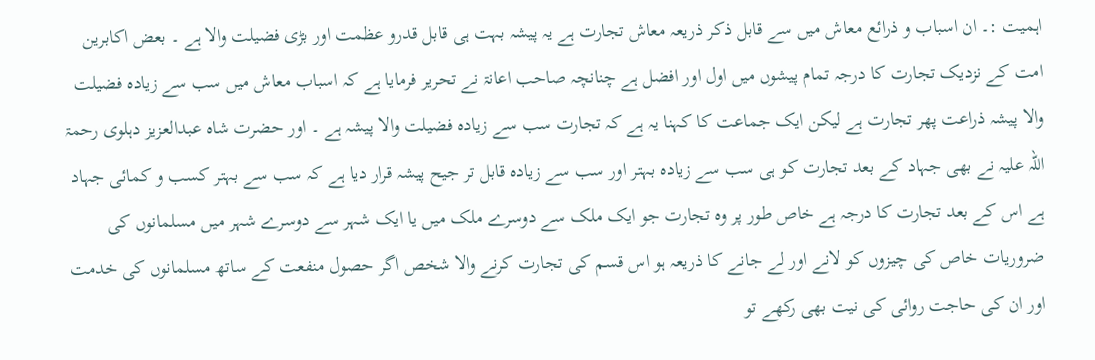اہمیت :۔ ان اسباب و ذرائع معاش میں سے قابل ذکر ذریعہ معاش تجارت ہے یہ پیشہ بہت ہی قابل قدرو عظمت اور بڑی فضیلت والا ہے ۔ بعض اکابرین امت کے نزدیک تجارت کا درجہ تمام پیشوں میں اول اور افضل ہے چنانچہ صاحب اعانۃ نے تحریر فرمایا ہے کہ اسباب معاش میں سب سے زیادہ فضیلت والا پیشہ ذراعت پھر تجارت ہے لیکن ایک جماعت کا کہنا یہ ہے کہ تجارت سب سے زیادہ فضیلت والا پیشہ ہے ۔ اور حضرت شاہ عبدالعزیز دہلوی رحمۃ اللہ علیہ نے بھی جہاد کے بعد تجارت کو ہی سب سے زیادہ بہتر اور سب سے زیادہ قابل تر جیح پیشہ قرار دیا ہے کہ سب سے بہتر کسب و کمائی جہاد ہے اس کے بعد تجارت کا درجہ ہے خاص طور پر وہ تجارت جو ایک ملک سے دوسرے ملک میں یا ایک شہر سے دوسرے شہر میں مسلمانوں کی ضروریات خاص کی چیزوں کو لانے اور لے جانے کا ذریعہ ہو اس قسم کی تجارت کرنے والا شخص اگر حصول منفعت کے ساتھ مسلمانوں کی خدمت اور ان کی حاجت روائی کی نیت بھی رکھے تو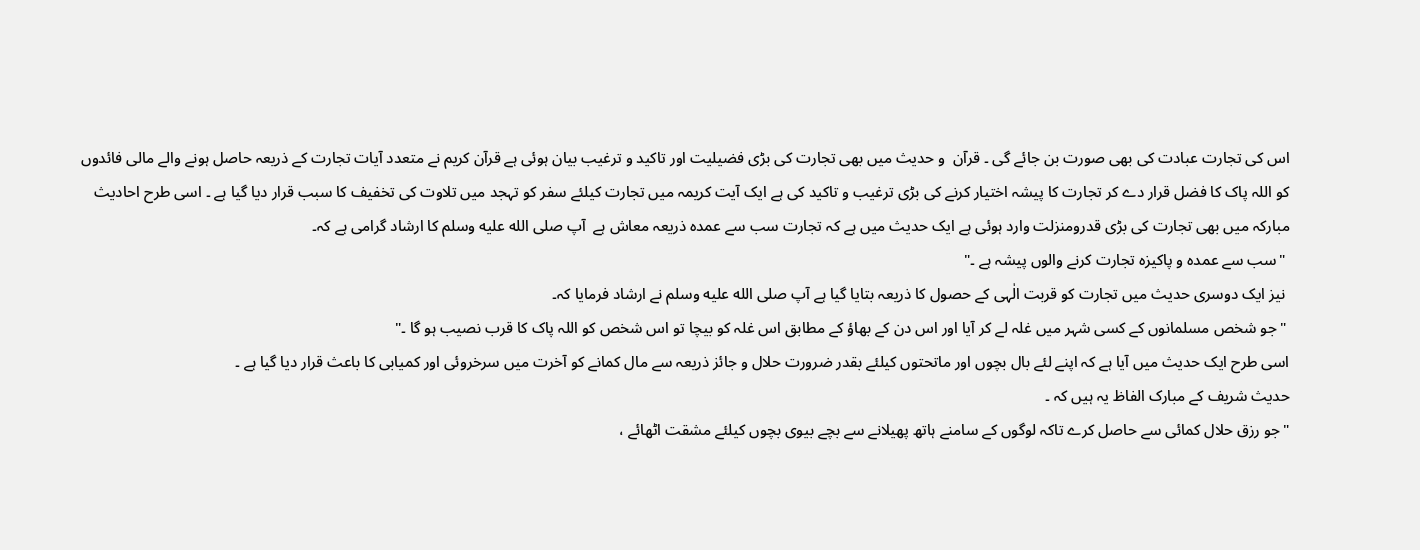اس کی تجارت عبادت کی بھی صورت بن جائے گی ۔ قرآن  و حدیث میں بھی تجارت کی بڑی فضیلیت اور تاکید و ترغیب بیان ہوئی ہے قرآن کریم نے متعدد آیات تجارت کے ذریعہ حاصل ہونے والے مالی فائدوں کو اللہ پاک کا فضل قرار دے کر تجارت کا پیشہ اختیار کرنے کی بڑی ترغیب و تاکید کی ہے ایک آیت کریمہ میں تجارت کیلئے سفر کو تہجد میں تلاوت کی تخفیف کا سبب قرار دیا گیا ہے ۔ اسی طرح احادیث مبارکہ میں بھی تجارت کی بڑی قدرومنزلت وارد ہوئی ہے ایک حدیث میں ہے کہ تجارت سب سے عمدہ ذریعہ معاش ہے  آپ صلى الله عليه وسلم کا ارشاد گرامی ہے کہ۔
 "سب سے عمدہ و پاکیزہ تجارت کرنے والوں پیشہ ہے ۔"
 نیز ایک دوسری حدیث میں تجارت کو قربت الٰہی کے حصول کا ذریعہ بتایا گیا ہے آپ صلى الله عليه وسلم نے ارشاد فرمایا کہ۔
 "جو شخص مسلمانوں کے کسی شہر میں غلہ لے کر آیا اور اس دن کے بھاؤ کے مطابق اس غلہ کو بیچا تو اس شخص کو اللہ پاک کا قرب نصیب ہو گا ۔"
اسی طرح ایک حدیث میں آیا ہے کہ اپنے لئے بال بچوں اور ماتحتوں کیلئے بقدر ضرورت حلال و جائز ذریعہ سے مال کمانے کو آخرت میں سرخروئی اور کمیابی کا باعث قرار دیا گیا ہے ۔
حدیث شریف کے مبارک الفاظ یہ ہیں کہ ۔
"جو رزق حلال کمائی سے حاصل کرے تاکہ لوگوں کے سامنے ہاتھ پھیلانے سے بچے بیوی بچوں کیلئے مشقت اٹھائے ،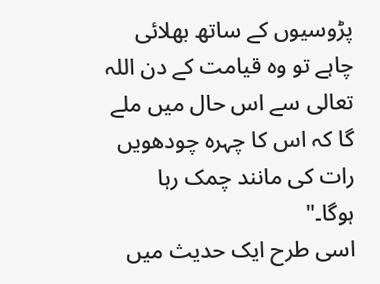پڑوسیوں کے ساتھ بھلائی چاہے تو وہ قیامت کے دن اللہ تعالی سے اس حال میں ملے گا کہ اس کا چہرہ چودھویں رات کی مانند چمک رہا ہوگا۔"
اسی طرح ایک حدیث میں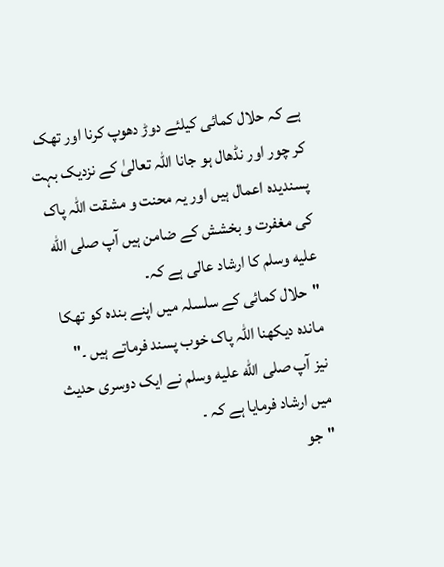ہے کہ حلال کمائی کیلئے دوڑ دھوپ کرنا اور تھک کر چور اور نڈھال ہو جانا اللہ تعالیٰ کے نزدیک بہت پسندیدہ اعمال ہیں اور یہ محنت و مشقت اللہ پاک کی مغفرت و بخشش کے ضامن ہیں آپ صلى الله عليه وسلم کا ارشاد عالی ہے کہ۔
"حلال کمائی کے سلسلہ میں اپنے بندہ کو تھکا ماندہ دیکھنا اللہ پاک خوب پسند فرماتے ہیں ۔"
نیز آپ صلى الله عليه وسلم نے ایک دوسری حدیث میں ارشاد فرمایا ہے کہ ۔
"جو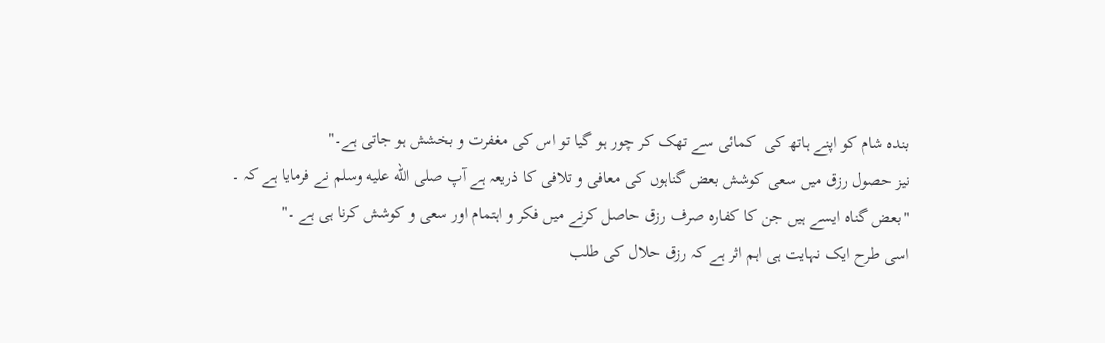بندہ شام کو اپنے ہاتھ کی  کمائی سے تھک کر چور ہو گیا تو اس کی مغفرت و بخشش ہو جاتی ہے۔"
نیز حصول رزق میں سعی کوشش بعض گناہوں کی معافی و تلافی کا ذریعہ ہے آپ صلى الله عليه وسلم نے فرمایا ہے کہ ۔
"بعض گناہ ایسے ہیں جن کا کفارہ صرف رزق حاصل کرنے میں فکر و اہتمام اور سعی و کوشش کرنا ہی ہے ۔"
اسی طرح ایک نہایت ہی اہم اثر ہے کہ رزق حلال کی طلب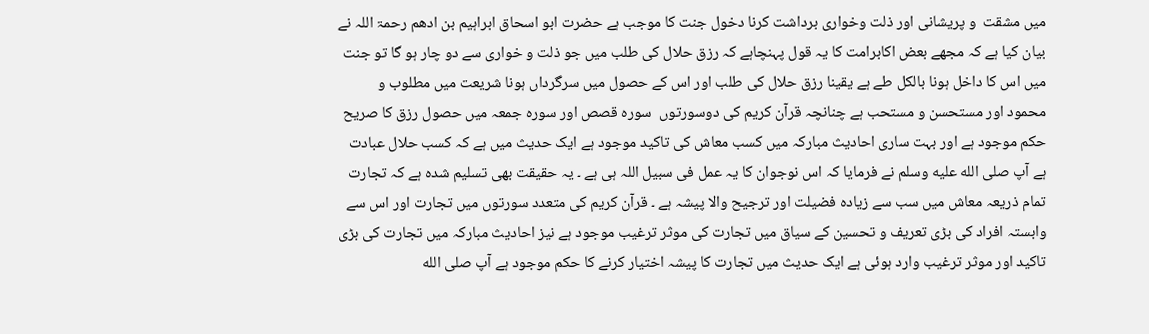میں مشقت  و پریشانی اور ذلت وخواری برداشت کرنا دخول جنت کا موجب ہے حضرت ابو اسحاق ابراہیم بن ادھم رحمۃ اللہ نے بیان کیا ہے کہ مجھے بعض اکابرامت کا یہ قول پہنچاہے کہ رزق حلال کی طلب میں جو ذلت و خواری سے دو چار ہو گا تو جنت میں اس کا داخل ہونا بالکل طے ہے یقینا رزق حلال کی طلب اور اس کے حصول میں سرگرداں ہونا شریعت میں مطلوب و محمود اور مستحسن و مستحب ہے چنانچہ قرآن کریم کی دوسورتوں  سورہ قصص اور سورہ جمعہ میں حصول رزق کا صریح حکم موجود ہے اور بہت ساری احادیث مبارکہ میں کسب معاش کی تاکید موجود ہے ایک حدیث میں ہے کہ کسب حلال عبادت ہے آپ صلى الله عليه وسلم نے فرمایا کہ اس نوجوان کا یہ عمل فی سبیل اللہ ہی ہے ۔ یہ حقیقت بھی تسلیم شدہ ہے کہ تجارت تمام ذریعہ معاش میں سب سے زیادہ فضیلت اور ترجیح والا پیشہ ہے ۔ قرآن کریم کی متعدد سورتوں میں تجارت اور اس سے وابستہ افراد کی بڑی تعریف و تحسین کے سیاق میں تجارت کی موثر ترغیب موجود ہے نیز احادیث مبارکہ میں تجارت کی بڑی تاکید اور موثر ترغیب وارد ہوئی ہے ایک حدیث میں تجارت کا پیشہ اختیار کرنے کا حکم موجود ہے آپ صلى الله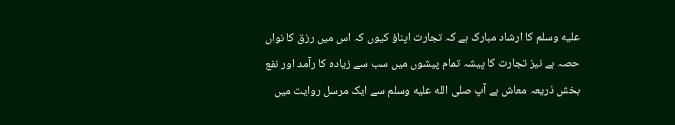عليه وسلم کا ارشاد مبارک ہے کہ تجارت اپناؤ کیوں کہ اس میں رزق کا نواں حصہ ہے نیز تجارت کا پیشہ تمام پیشوں میں سب سے زیادہ کا رآمد اور نفع بخش ذریعہ معاش ہے آپ صلى الله عليه وسلم سے ایک مرسل روایت میں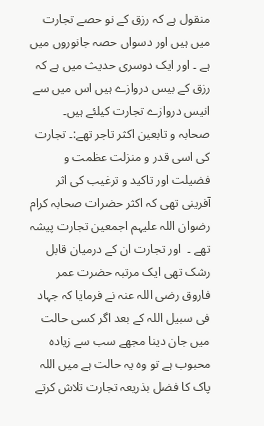منقول ہے کہ رزق کے نو حصے تجارت میں ہیں اور دسواں حصہ جانوروں میں ہے ۔ اور ایک دوسری حدیث میں ہے کہ رزق کے بیس دروازے ہیں اس میں سے انیس دروازے تجارت کیلئے ہیں۔
صحابہ و تابعین اکثر تاجر تھے:۔ تجارت کی اسی قدر و منزلت عظمت و فضیلت اور تاکید و ترغیب کی اثر آفرینی تھی کہ اکثر حضرات صحابہ کرام رضوان اللہ علیہم اجمعین تجارت پیشہ تھے ۔  اور تجارت ان کے درمیان قابل رشک تھی ایک مرتبہ حضرت عمر فاروق رضی اللہ عنہ نے فرمایا کہ جہاد فی سبیل اللہ کے بعد اگر کسی حالت میں جان دینا مجھے سب سے زیادہ محبوب ہے تو وہ یہ حالت ہے میں اللہ پاک کا فضل بذریعہ تجارت تلاش کرتے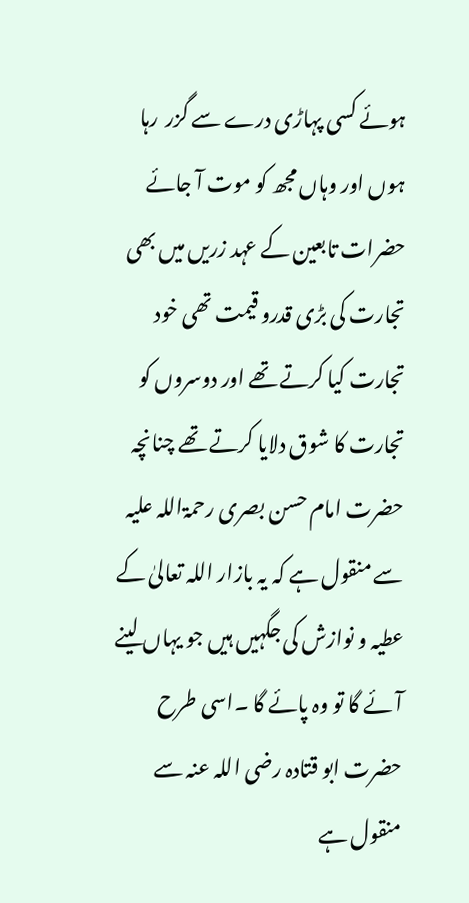ہوئے کسی پہاڑی درے سے گزر  رہا ہوں اور وہاں مجھ کو موت آ جائے حضرات تابعین کے عہد زریں میں بھی تجارت کی بڑی قدرو قیمت تھی خود تجارت کیا کرتے تھے اور دوسروں کو تجارت کا شوق دلایا کرتے تھے چنانچہ حضرت امام حسن بصری رحمۃاللہ علیہ سے منقول ہے کہ یہ بازار اللہ تعالیٰ کے عطیہ و نوازش کی جگہیں ہیں جو یہاں لینے آئے گا تو وہ پائے گا ۔اسی طرح حضرت ابو قتادہ رضی اللہ عنہ سے منقول ہے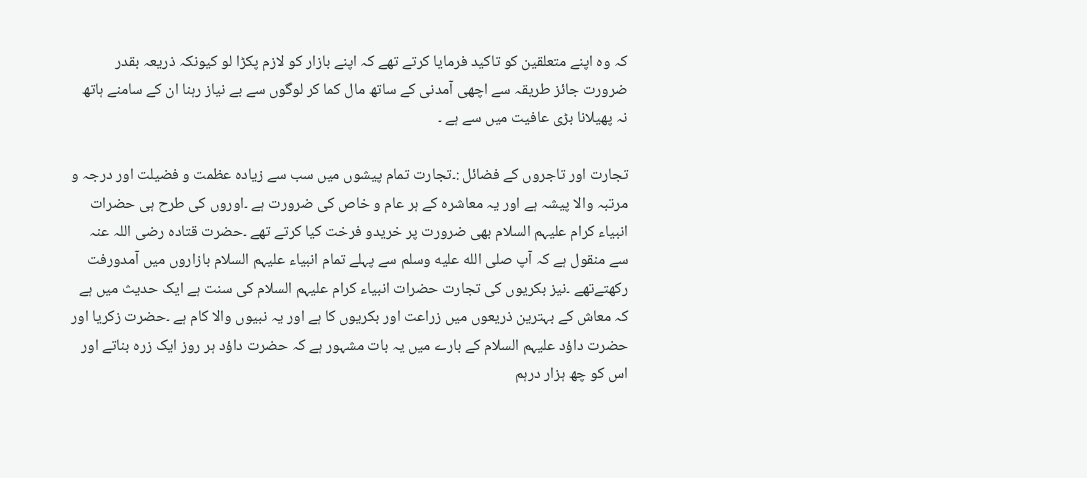کہ وہ اپنے متعلقین کو تاکید فرمایا کرتے تھے کہ اپنے بازار کو لازم پکڑا لو کیونکہ ذریعہ بقدر ضرورت جائز طریقہ سے اچھی آمدنی کے ساتھ مال کما کر لوگوں سے بے نیاز رہنا ان کے سامنے ہاتھ نہ پھیلانا بڑی عافیت میں سے ہے ۔

تجارت اور تاجروں کے فضائل :۔تجارت تمام پیشوں میں سب سے زیادہ عظمت و فضیلت اور درجہ و مرتبہ والا پیشہ ہے اور یہ معاشرہ کے ہر عام و خاص کی ضرورت ہے ۔اوروں کی طرح ہی حضرات انبیاء کرام علیہم السلام بھی ضرورت پر خریدو فرخت کیا کرتے تھے ۔حضرت قتادہ رضی اللہ عنہ سے منقول ہے کہ آپ صلى الله عليه وسلم سے پہلے تمام انبیاء علیہم السلام بازاروں میں آمدورفت رکھتےتھے ۔نیز بکریوں کی تجارت حضرات انبیاء کرام علیہم السلام کی سنت ہے ایک حدیث میں ہے کہ معاش کے بہترین ذریعوں میں زراعت اور بکریوں کا ہے اور یہ نبیوں والا کام ہے ۔حضرت زکریا اور حضرت داؤد علیہم السلام کے بارے میں یہ بات مشہور ہے کہ حضرت داؤد ہر روز ایک زرہ بناتے اور اس کو چھ ہزار درہم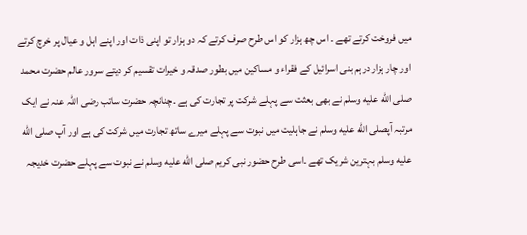میں فروخت کرتے تھے ۔ اس چھ ہزار کو اس طرح صرف کرتے کہ دو ہزار تو اپنی ذات اور اپنے اہل و عیال پر خرچ کرتے اور چار ہزار درہم بنی اسرائیل کے فقراء و مساکین میں بطور صدقہ و خیرات تقسیم کر دیتے سرور عالم حضرت محمد صلى الله عليه وسلم نے بھی بعثت سے پہلے شرکت پر تجارت کی ہے ۔چنانچہ حضرت ساتب رضی اللہ عنہ نے ایک مرتبہ آپصلى الله عليه وسلم نے جاہلیت میں نبوت سے پہلے میرے ساتھ تجارت میں شرکت کی ہے اور آپ صلى الله عليه وسلم بہترین شریک تھے ۔اسی طرح حضور نبی کریم صلى الله عليه وسلم نے نبوت سے پہلے حضرت خدیجہ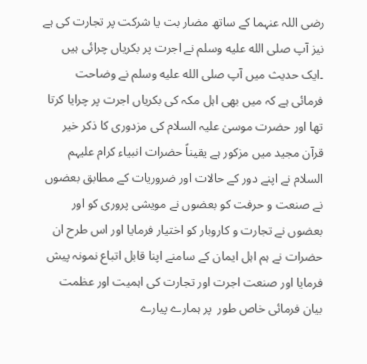رضی اللہ عنہما کے ساتھ مضار بت یا شرکت پر تجارت کی ہے نیز آپ صلى الله عليه وسلم نے اجرت پر بکریاں چرائی ہیں ۔ایک حدیث میں آپ صلى الله عليه وسلم نے وضاحت فرمائی ہے کہ میں بھی اہل مکہ کی بکریاں اجرت پر چرایا کرتا تھا اور حضرت موسیٰ علیہ السلام کی مزدوری کا ذکر خیر قرآن مجید میں مزکور ہے یقیناً حضرات انبیاء کرام علیہم السلام نے اپنے دور کے حالات اور ضروریات کے مطابق بعضوں نے صنعت و حرفت کو بعضوں نے مویشی پروری کو اور بعضوں نے تجارت و کاروبار کو اختیار فرمایا اور اس طرح ان حضرات نے ہم اہل ایمان کے سامنے اپنا قابل اتباع نمونہ پیش فرمایا اور صنعت اجرت اور تجارت کی اہمیت اور عظمت بیان فرمائی خاص طور  پر ہمارے پیارے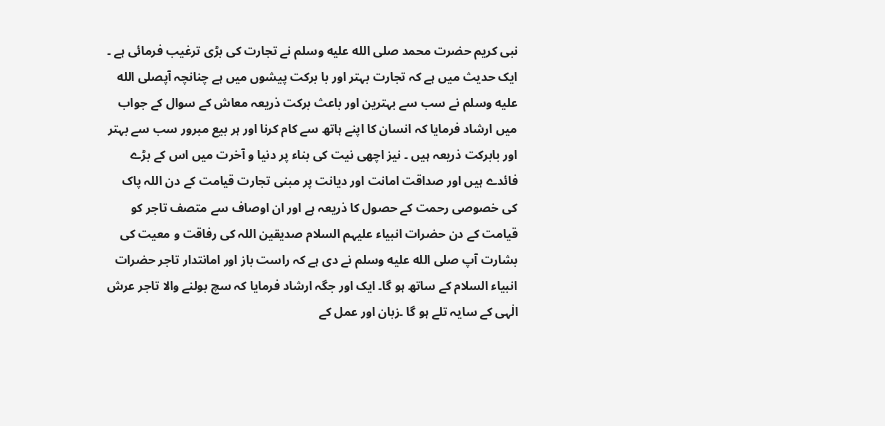نبی کریم حضرت محمد صلى الله عليه وسلم نے تجارت کی بڑی ترغیب فرمائی ہے ۔ ایک حدیث میں ہے کہ تجارت بہتر اور با برکت پیشوں میں ہے چنانچہ آپصلى الله عليه وسلم نے سب سے بہترین اور باعث برکت ذریعہ معاش کے سوال کے جواب میں ارشاد فرمایا کہ انسان کا اپنے ہاتھ سے کام کرنا اور ہر بیع مبرور سب سے بہتر اور بابرکت ذریعہ ہیں ۔ نیز اچھی نیت کی بناء پر دنیا و آخرت میں اس کے بڑے فائدے ہیں اور صداقت امانت اور دیانت پر مبنی تجارت قیامت کے دن اللہ پاک کی خصوصی رحمت کے حصول کا ذریعہ ہے اور ان اوصاف سے متصف تاجر کو قیامت کے دن حضرات انبیاء علیہم السلام صدیقین اللہ کی رفاقت و معیت کی بشارت آپ صلى الله عليه وسلم نے دی ہے کہ راست باز اور امانتدار تاجر حضرات انبیاء السلام کے ساتھ ہو گا۔ ایک اور جگہ ارشاد فرمایا کہ سچ بولنے والا تاجر عرش الٰہی کے سایہ تلے ہو گا ۔زبان اور عمل کے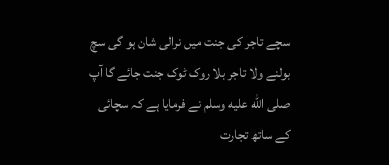سچے تاجر کی جنت میں نرالی شان ہو گی سچ بولنے ولا تاجر بلا روک ٹوک جنت جائے گا آپ صلى الله عليه وسلم نے فرمایا ہے کہ سچائی کے ساتھ تجارت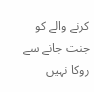کرنے والے کو جنت جانے سے روکا نہیں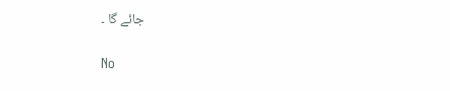جائے گا ۔

No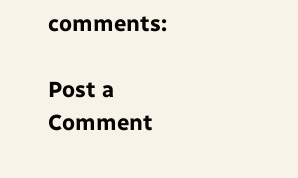comments:

Post a Comment